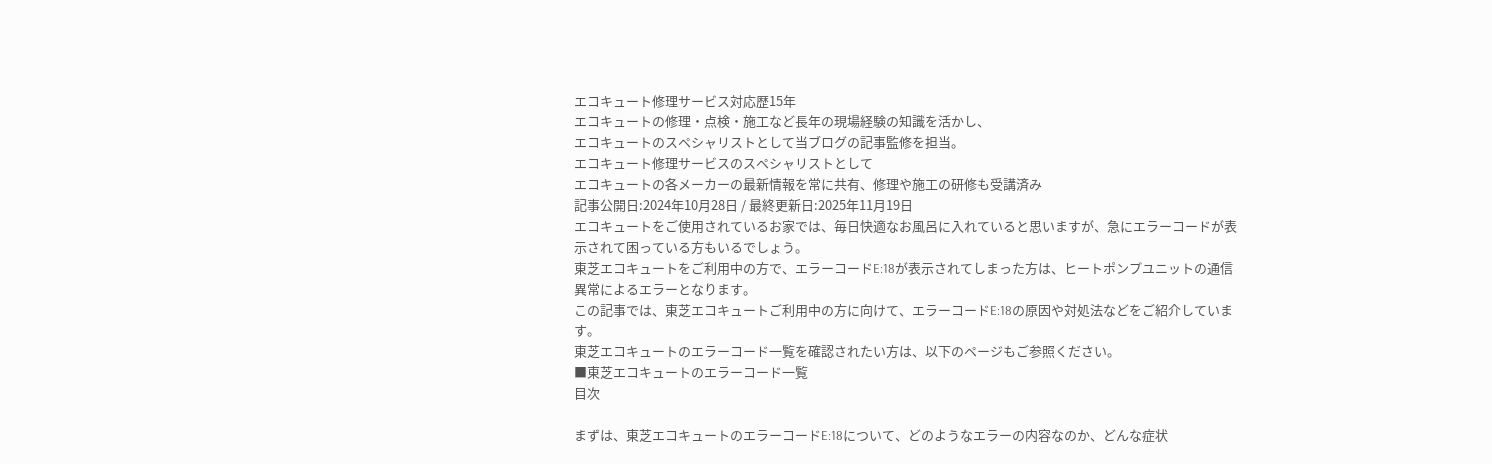エコキュート修理サービス対応歴15年
エコキュートの修理・点検・施工など長年の現場経験の知識を活かし、
エコキュートのスペシャリストとして当ブログの記事監修を担当。
エコキュート修理サービスのスペシャリストとして
エコキュートの各メーカーの最新情報を常に共有、修理や施工の研修も受講済み
記事公開日:2024年10月28日 / 最終更新日:2025年11月19日
エコキュートをご使用されているお家では、毎日快適なお風呂に入れていると思いますが、急にエラーコードが表示されて困っている方もいるでしょう。
東芝エコキュートをご利用中の方で、エラーコードE:18が表示されてしまった方は、ヒートポンプユニットの通信異常によるエラーとなります。
この記事では、東芝エコキュートご利用中の方に向けて、エラーコードE:18の原因や対処法などをご紹介しています。
東芝エコキュートのエラーコード一覧を確認されたい方は、以下のページもご参照ください。
■東芝エコキュートのエラーコード一覧
目次

まずは、東芝エコキュートのエラーコードE:18について、どのようなエラーの内容なのか、どんな症状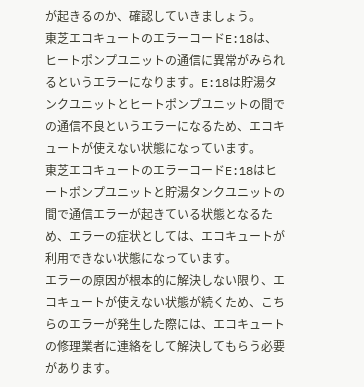が起きるのか、確認していきましょう。
東芝エコキュートのエラーコードE:18は、ヒートポンプユニットの通信に異常がみられるというエラーになります。E:18は貯湯タンクユニットとヒートポンプユニットの間での通信不良というエラーになるため、エコキュートが使えない状態になっています。
東芝エコキュートのエラーコードE:18はヒートポンプユニットと貯湯タンクユニットの間で通信エラーが起きている状態となるため、エラーの症状としては、エコキュートが利用できない状態になっています。
エラーの原因が根本的に解決しない限り、エコキュートが使えない状態が続くため、こちらのエラーが発生した際には、エコキュートの修理業者に連絡をして解決してもらう必要があります。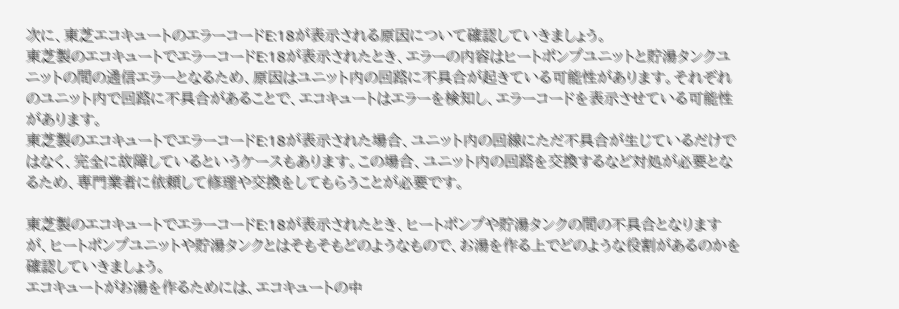次に、東芝エコキュートのエラーコードE:18が表示される原因について確認していきましょう。
東芝製のエコキュートでエラーコードE:18が表示されたとき、エラーの内容はヒートポンプユニットと貯湯タンクユニットの間の通信エラーとなるため、原因はユニット内の回路に不具合が起きている可能性があります。それぞれのユニット内で回路に不具合があることで、エコキュートはエラーを検知し、エラーコードを表示させている可能性があります。
東芝製のエコキュートでエラーコードE:18が表示された場合、ユニット内の回線にただ不具合が生じているだけではなく、完全に故障しているというケースもあります。この場合、ユニット内の回路を交換するなど対処が必要となるため、専門業者に依頼して修理や交換をしてもらうことが必要です。

東芝製のエコキュートでエラーコードE:18が表示されたとき、ヒートポンプや貯湯タンクの間の不具合となりますが、ヒートポンプユニットや貯湯タンクとはそもそもどのようなもので、お湯を作る上でどのような役割があるのかを確認していきましょう。
エコキュートがお湯を作るためには、エコキュートの中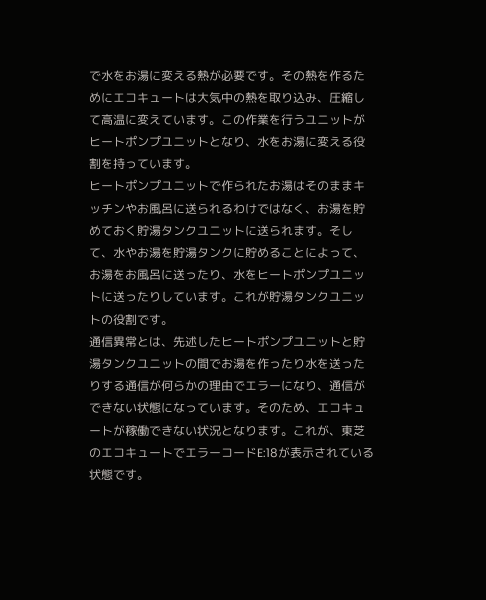で水をお湯に変える熱が必要です。その熱を作るためにエコキュートは大気中の熱を取り込み、圧縮して高温に変えています。この作業を行うユニットがヒートポンプユニットとなり、水をお湯に変える役割を持っています。
ヒートポンプユニットで作られたお湯はそのままキッチンやお風呂に送られるわけではなく、お湯を貯めておく貯湯タンクユニットに送られます。そして、水やお湯を貯湯タンクに貯めることによって、お湯をお風呂に送ったり、水をヒートポンプユニットに送ったりしています。これが貯湯タンクユニットの役割です。
通信異常とは、先述したヒートポンプユニットと貯湯タンクユニットの間でお湯を作ったり水を送ったりする通信が何らかの理由でエラーになり、通信ができない状態になっています。そのため、エコキュートが稼働できない状況となります。これが、東芝のエコキュートでエラーコードE:18が表示されている状態です。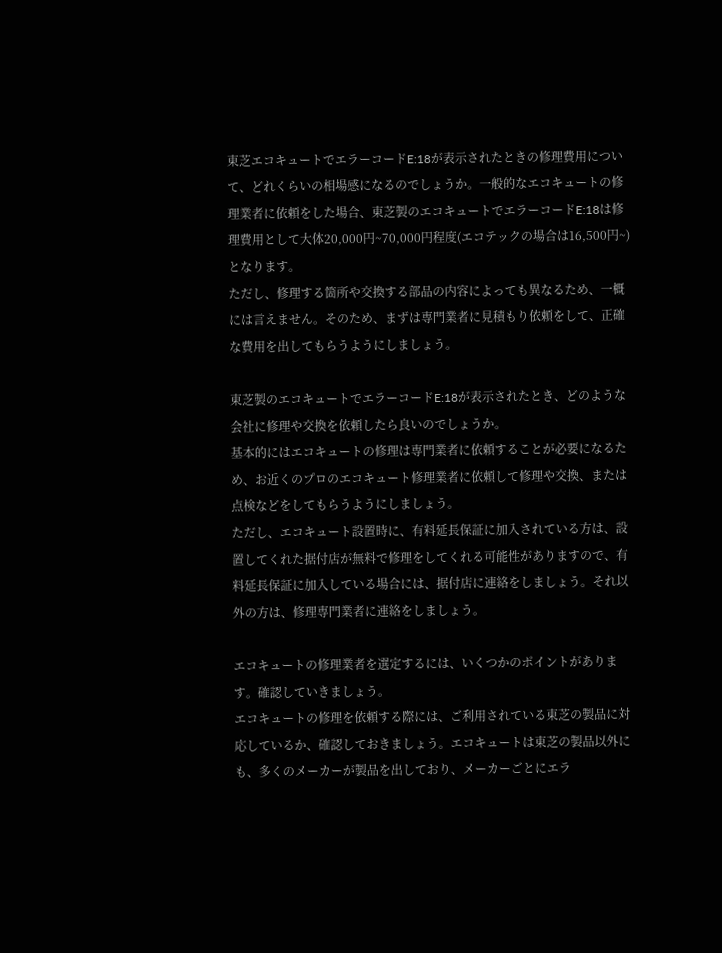東芝エコキュートでエラーコードE:18が表示されたときの修理費用について、どれくらいの相場感になるのでしょうか。一般的なエコキュートの修理業者に依頼をした場合、東芝製のエコキュートでエラーコードE:18は修理費用として大体20,000円~70,000円程度(エコテックの場合は16,500円~)となります。
ただし、修理する箇所や交換する部品の内容によっても異なるため、一概には言えません。そのため、まずは専門業者に見積もり依頼をして、正確な費用を出してもらうようにしましょう。

東芝製のエコキュートでエラーコードE:18が表示されたとき、どのような会社に修理や交換を依頼したら良いのでしょうか。
基本的にはエコキュートの修理は専門業者に依頼することが必要になるため、お近くのプロのエコキュート修理業者に依頼して修理や交換、または点検などをしてもらうようにしましょう。
ただし、エコキュート設置時に、有料延長保証に加入されている方は、設置してくれた据付店が無料で修理をしてくれる可能性がありますので、有料延長保証に加入している場合には、据付店に連絡をしましょう。それ以外の方は、修理専門業者に連絡をしましょう。

エコキュートの修理業者を選定するには、いくつかのポイントがあります。確認していきましょう。
エコキュートの修理を依頼する際には、ご利用されている東芝の製品に対応しているか、確認しておきましょう。エコキュートは東芝の製品以外にも、多くのメーカーが製品を出しており、メーカーごとにエラ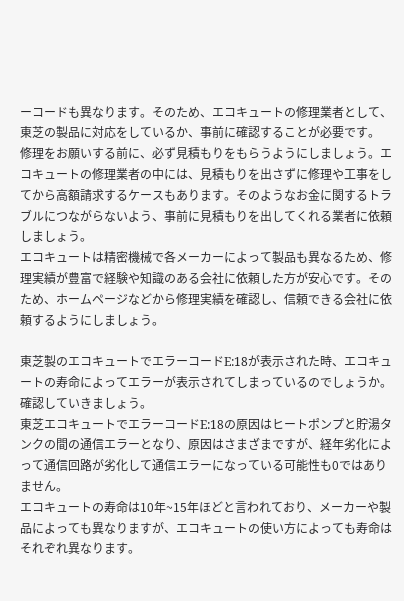ーコードも異なります。そのため、エコキュートの修理業者として、東芝の製品に対応をしているか、事前に確認することが必要です。
修理をお願いする前に、必ず見積もりをもらうようにしましょう。エコキュートの修理業者の中には、見積もりを出さずに修理や工事をしてから高額請求するケースもあります。そのようなお金に関するトラブルにつながらないよう、事前に見積もりを出してくれる業者に依頼しましょう。
エコキュートは精密機械で各メーカーによって製品も異なるため、修理実績が豊富で経験や知識のある会社に依頼した方が安心です。そのため、ホームページなどから修理実績を確認し、信頼できる会社に依頼するようにしましょう。

東芝製のエコキュートでエラーコードE:18が表示された時、エコキュートの寿命によってエラーが表示されてしまっているのでしょうか。確認していきましょう。
東芝エコキュートでエラーコードE:18の原因はヒートポンプと貯湯タンクの間の通信エラーとなり、原因はさまざまですが、経年劣化によって通信回路が劣化して通信エラーになっている可能性も0ではありません。
エコキュートの寿命は10年~15年ほどと言われており、メーカーや製品によっても異なりますが、エコキュートの使い方によっても寿命はそれぞれ異なります。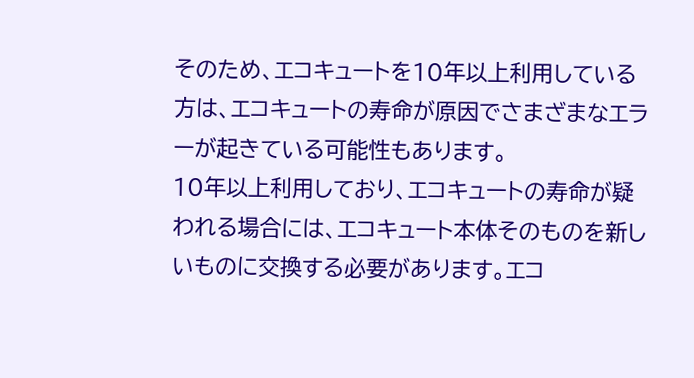そのため、エコキュートを10年以上利用している方は、エコキュートの寿命が原因でさまざまなエラーが起きている可能性もあります。
10年以上利用しており、エコキュートの寿命が疑われる場合には、エコキュート本体そのものを新しいものに交換する必要があります。エコ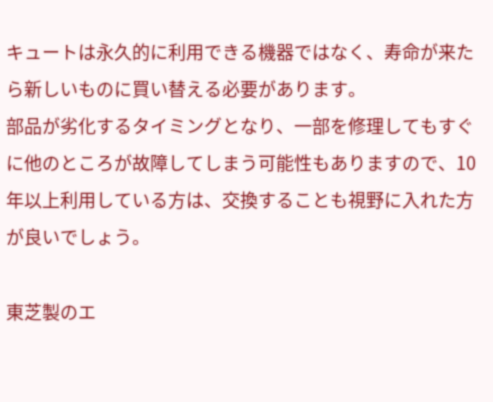キュートは永久的に利用できる機器ではなく、寿命が来たら新しいものに買い替える必要があります。
部品が劣化するタイミングとなり、一部を修理してもすぐに他のところが故障してしまう可能性もありますので、10年以上利用している方は、交換することも視野に入れた方が良いでしょう。

東芝製のエ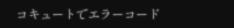コキュートでエラーコード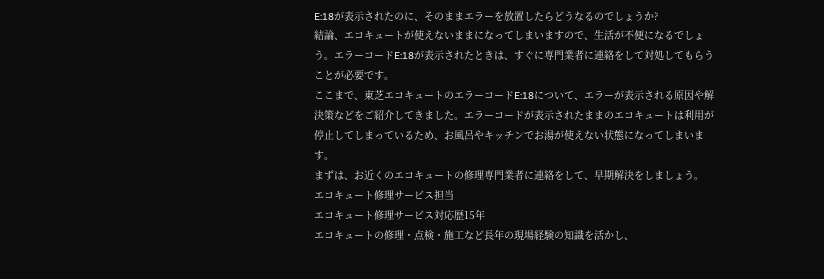E:18が表示されたのに、そのままエラーを放置したらどうなるのでしょうか?
結論、エコキュートが使えないままになってしまいますので、生活が不便になるでしょう。エラーコードE:18が表示されたときは、すぐに専門業者に連絡をして対処してもらうことが必要です。
ここまで、東芝エコキュートのエラーコードE:18について、エラーが表示される原因や解決策などをご紹介してきました。エラーコードが表示されたままのエコキュートは利用が停止してしまっているため、お風呂やキッチンでお湯が使えない状態になってしまいます。
まずは、お近くのエコキュートの修理専門業者に連絡をして、早期解決をしましょう。
エコキュート修理サービス担当
エコキュート修理サービス対応歴15年
エコキュートの修理・点検・施工など長年の現場経験の知識を活かし、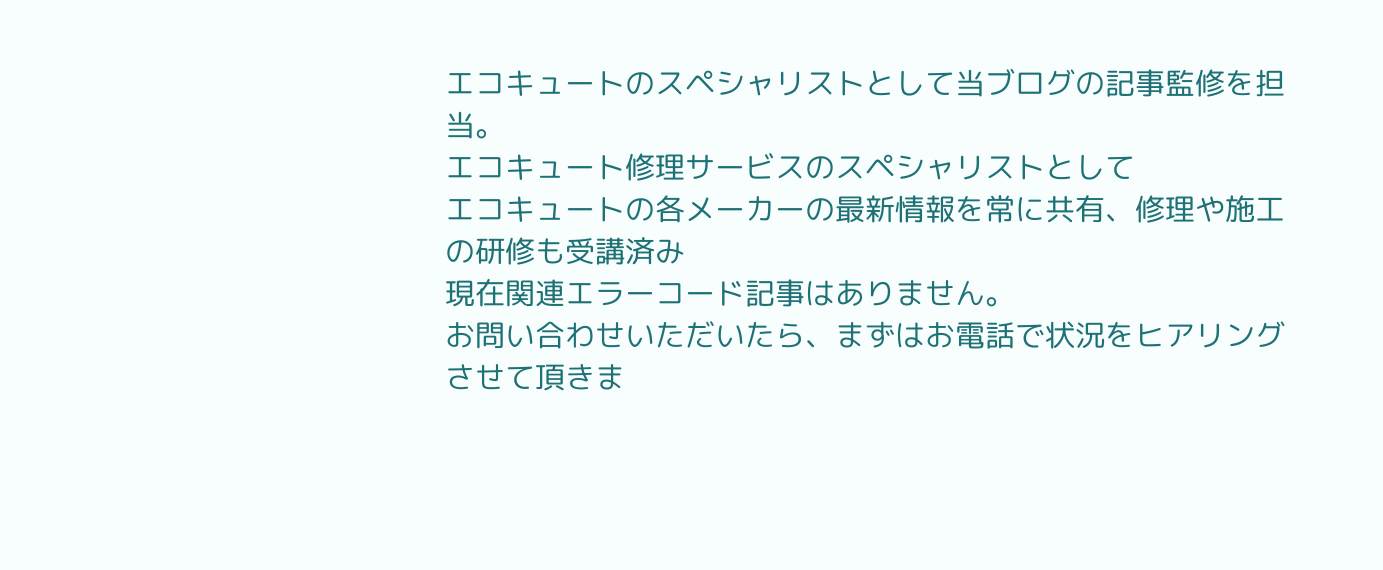エコキュートのスペシャリストとして当ブログの記事監修を担当。
エコキュート修理サービスのスペシャリストとして
エコキュートの各メーカーの最新情報を常に共有、修理や施工の研修も受講済み
現在関連エラーコード記事はありません。
お問い合わせいただいたら、まずはお電話で状況をヒアリングさせて頂きま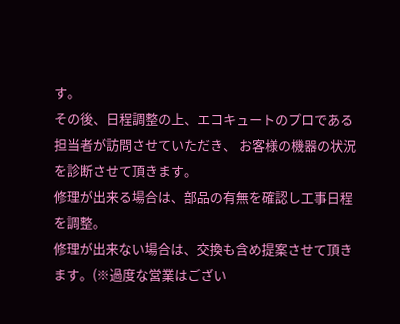す。
その後、日程調整の上、エコキュートのプロである担当者が訪問させていただき、 お客様の機器の状況を診断させて頂きます。
修理が出来る場合は、部品の有無を確認し工事日程を調整。
修理が出来ない場合は、交換も含め提案させて頂きます。(※過度な営業はござい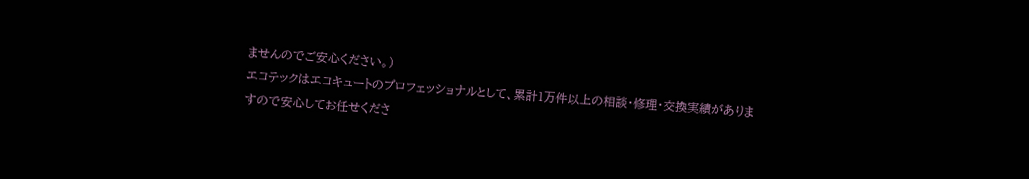ませんのでご安心ください。)
エコテックはエコキュートのプロフェッショナルとして、累計1万件以上の相談・修理・交換実績がありますので安心してお任せくださ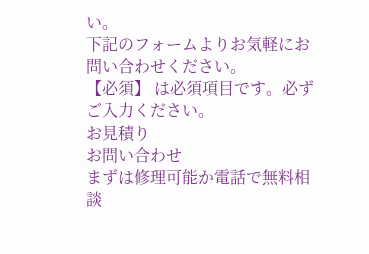い。
下記のフォームよりお気軽にお問い合わせください。
【必須】 は必須項目です。必ずご入力ください。
お見積り
お問い合わせ
まずは修理可能か電話で無料相談